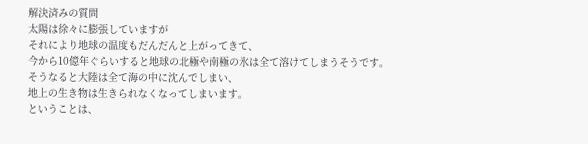解決済みの質問
太陽は徐々に膨張していますが
それにより地球の温度もだんだんと上がってきて、
今から10億年ぐらいすると地球の北極や南極の氷は全て溶けてしまうそうです。
そうなると大陸は全て海の中に沈んでしまい、
地上の生き物は生きられなくなってしまいます。
ということは、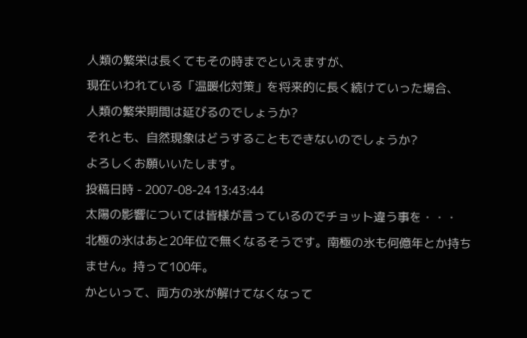人類の繁栄は長くてもその時までといえますが、
現在いわれている「温暖化対策」を将来的に長く続けていった場合、
人類の繁栄期間は延びるのでしょうか?
それとも、自然現象はどうすることもできないのでしょうか?
よろしくお願いいたします。
投稿日時 - 2007-08-24 13:43:44
太陽の影響については皆様が言っているのでチョット違う事を・・・
北極の氷はあと20年位で無くなるそうです。南極の氷も何億年とか持ちません。持って100年。
かといって、両方の氷が解けてなくなって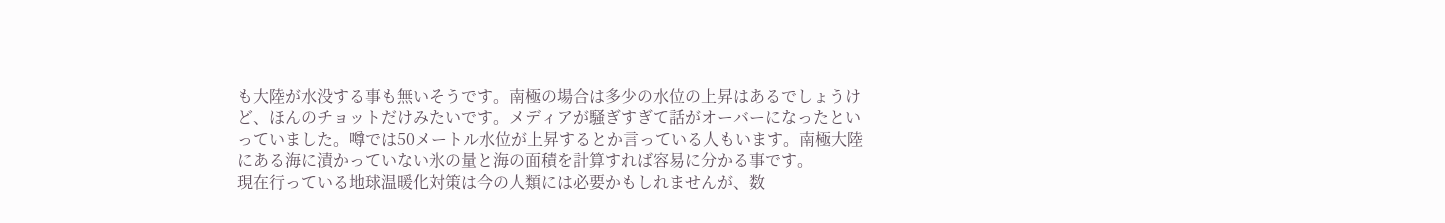も大陸が水没する事も無いそうです。南極の場合は多少の水位の上昇はあるでしょうけど、ほんのチョットだけみたいです。メディアが騒ぎすぎて話がオーバーになったといっていました。噂では50メートル水位が上昇するとか言っている人もいます。南極大陸にある海に漬かっていない氷の量と海の面積を計算すれば容易に分かる事です。
現在行っている地球温暖化対策は今の人類には必要かもしれませんが、数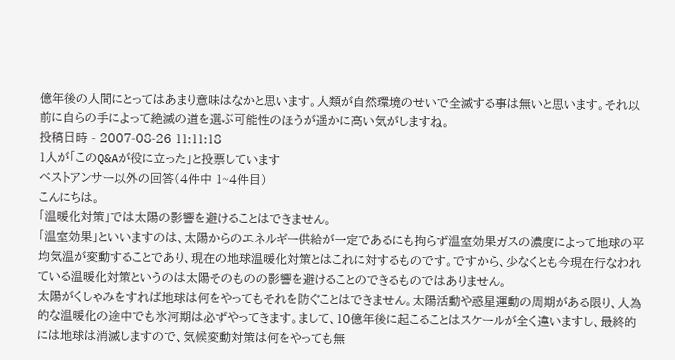億年後の人間にとってはあまり意味はなかと思います。人類が自然環境のせいで全滅する事は無いと思います。それ以前に自らの手によって絶滅の道を選ぶ可能性のほうが遥かに高い気がしますね。
投稿日時 - 2007-08-26 11:11:18
1人が「このQ&Aが役に立った」と投票しています
ベストアンサー以外の回答(4件中 1~4件目)
こんにちは。
「温暖化対策」では太陽の影響を避けることはできません。
「温室効果」といいますのは、太陽からのエネルギー供給が一定であるにも拘らず温室効果ガスの濃度によって地球の平均気温が変動することであり、現在の地球温暖化対策とはこれに対するものです。ですから、少なくとも今現在行なわれている温暖化対策というのは太陽そのものの影響を避けることのできるものではありません。
太陽がくしゃみをすれば地球は何をやってもそれを防ぐことはできません。太陽活動や惑星運動の周期がある限り、人為的な温暖化の途中でも氷河期は必ずやってきます。まして、10億年後に起こることはスケールが全く違いますし、最終的には地球は消滅しますので、気候変動対策は何をやっても無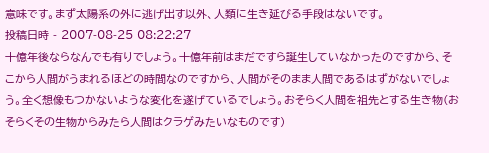意味です。まず太陽系の外に逃げ出す以外、人類に生き延びる手段はないです。
投稿日時 - 2007-08-25 08:22:27
十億年後ならなんでも有りでしょう。十億年前はまだですら誕生していなかったのですから、そこから人間がうまれるほどの時間なのですから、人間がそのまま人間であるはずがないでしょう。全く想像もつかないような変化を遂げているでしょう。おそらく人間を祖先とする生き物(おそらくその生物からみたら人間はクラゲみたいなものです)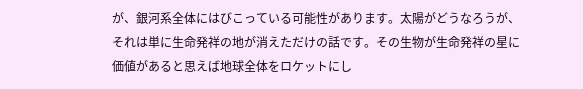が、銀河系全体にはびこっている可能性があります。太陽がどうなろうが、それは単に生命発祥の地が消えただけの話です。その生物が生命発祥の星に価値があると思えば地球全体をロケットにし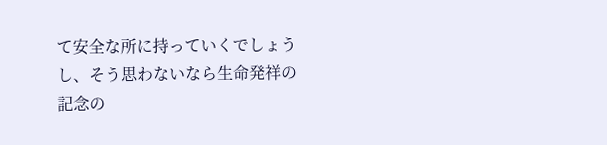て安全な所に持っていくでしょうし、そう思わないなら生命発祥の記念の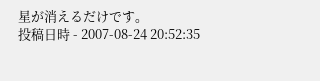星が消えるだけです。
投稿日時 - 2007-08-24 20:52:35